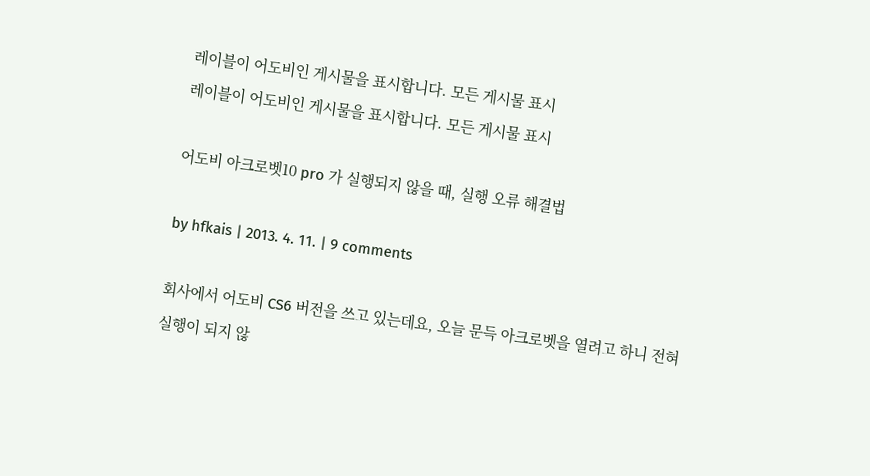레이블이 어도비인 게시물을 표시합니다. 모든 게시물 표시
레이블이 어도비인 게시물을 표시합니다. 모든 게시물 표시

어도비 아크로벳10 pro 가 실행되지 않을 때, 실행 오류 해결법

by hfkais | 2013. 4. 11. | 9 comments

회사에서 어도비 CS6 버전을 쓰고 있는데요, 오늘 문득 아크로벳을 열려고 하니 전혀 실행이 되지 않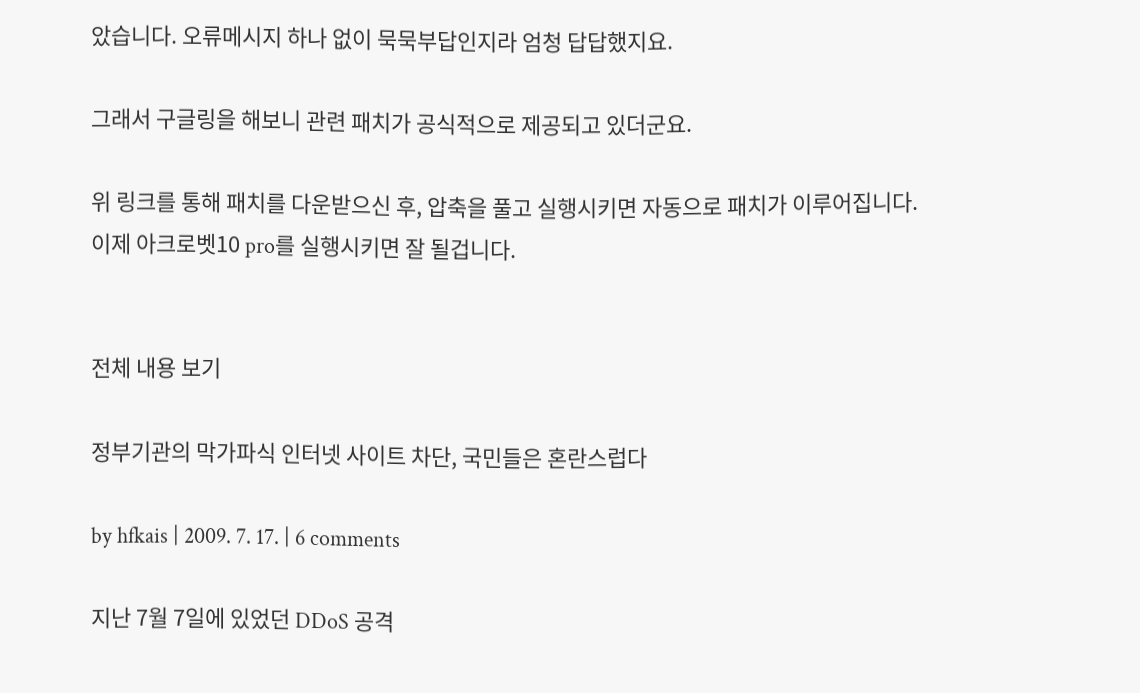았습니다. 오류메시지 하나 없이 묵묵부답인지라 엄청 답답했지요.

그래서 구글링을 해보니 관련 패치가 공식적으로 제공되고 있더군요.

위 링크를 통해 패치를 다운받으신 후, 압축을 풀고 실행시키면 자동으로 패치가 이루어집니다. 이제 아크로벳10 pro를 실행시키면 잘 될겁니다.


전체 내용 보기

정부기관의 막가파식 인터넷 사이트 차단, 국민들은 혼란스럽다

by hfkais | 2009. 7. 17. | 6 comments

지난 7월 7일에 있었던 DDoS 공격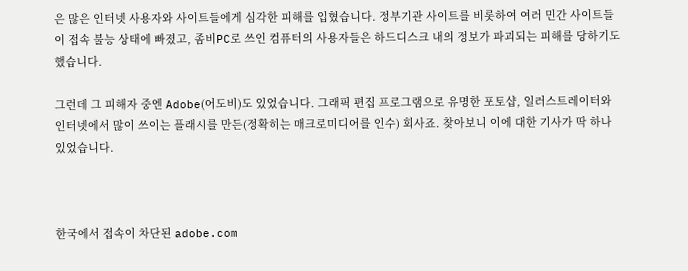은 많은 인터넷 사용자와 사이트들에게 심각한 피해를 입혔습니다. 정부기관 사이트를 비롯하여 여러 민간 사이트들이 접속 불능 상태에 빠졌고, 좀비PC로 쓰인 컴퓨터의 사용자들은 하드디스크 내의 정보가 파괴되는 피해를 당하기도 했습니다.

그런데 그 피해자 중엔 Adobe(어도비)도 있었습니다. 그래픽 편집 프로그램으로 유명한 포토샵, 일러스트레이터와 인터넷에서 많이 쓰이는 플래시를 만든(정확히는 매크로미디어를 인수) 회사죠. 찾아보니 이에 대한 기사가 딱 하나 있었습니다.



한국에서 접속이 차단된 adobe.com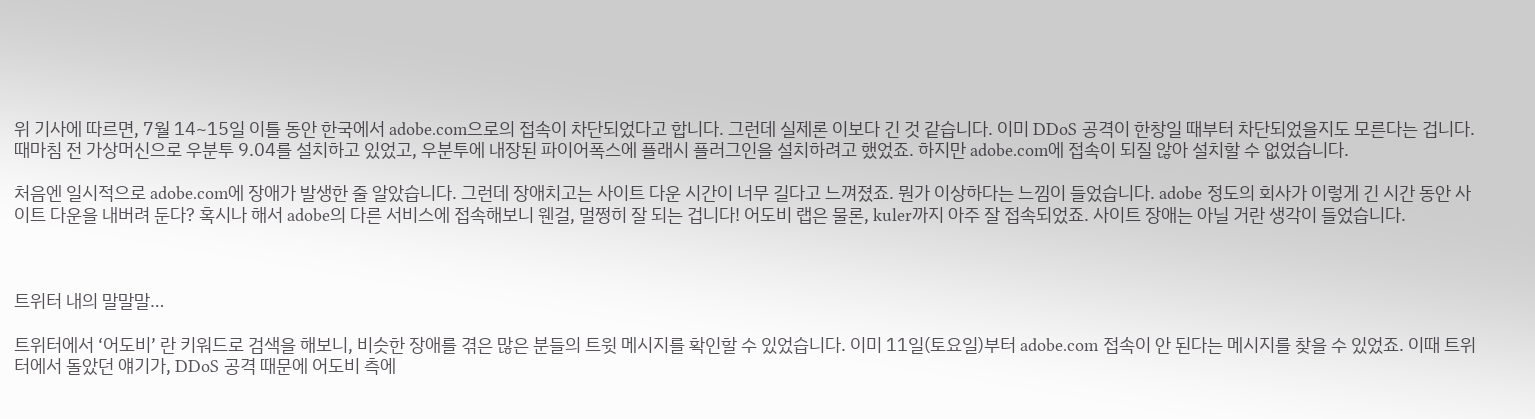위 기사에 따르면, 7월 14~15일 이틀 동안 한국에서 adobe.com으로의 접속이 차단되었다고 합니다. 그런데 실제론 이보다 긴 것 같습니다. 이미 DDoS 공격이 한창일 때부터 차단되었을지도 모른다는 겁니다. 때마침 전 가상머신으로 우분투 9.04를 설치하고 있었고, 우분투에 내장된 파이어폭스에 플래시 플러그인을 설치하려고 했었죠. 하지만 adobe.com에 접속이 되질 않아 설치할 수 없었습니다.

처음엔 일시적으로 adobe.com에 장애가 발생한 줄 알았습니다. 그런데 장애치고는 사이트 다운 시간이 너무 길다고 느껴졌죠. 뭔가 이상하다는 느낌이 들었습니다. adobe 정도의 회사가 이렇게 긴 시간 동안 사이트 다운을 내버려 둔다? 혹시나 해서 adobe의 다른 서비스에 접속해보니 웬걸, 멀쩡히 잘 되는 겁니다! 어도비 랩은 물론, kuler까지 아주 잘 접속되었죠. 사이트 장애는 아닐 거란 생각이 들었습니다.



트위터 내의 말말말…

트위터에서 ‘어도비’ 란 키워드로 검색을 해보니, 비슷한 장애를 겪은 많은 분들의 트윗 메시지를 확인할 수 있었습니다. 이미 11일(토요일)부터 adobe.com 접속이 안 된다는 메시지를 찾을 수 있었죠. 이때 트위터에서 돌았던 얘기가, DDoS 공격 때문에 어도비 측에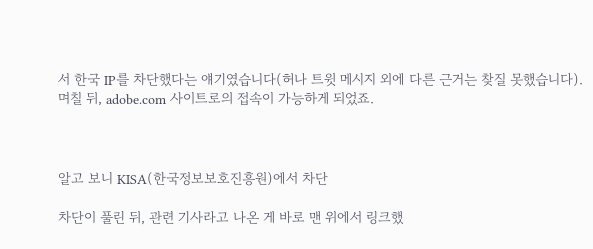서 한국 IP를 차단했다는 얘기였습니다(허나 트윗 메시지 외에 다른 근거는 찾질 못했습니다). 며칠 뒤, adobe.com 사이트로의 접속이 가능하게 되었죠.



알고 보니 KISA(한국정보보호진흥원)에서 차단

차단이 풀린 뒤, 관련 기사라고 나온 게 바로 맨 위에서 링크했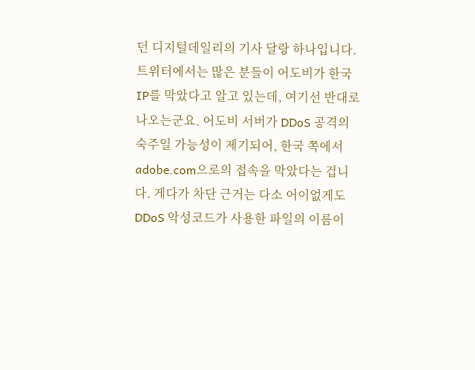던 디지털데일리의 기사 달랑 하나입니다. 트위터에서는 많은 분들이 어도비가 한국IP를 막았다고 알고 있는데, 여기선 반대로 나오는군요. 어도비 서버가 DDoS 공격의 숙주일 가능성이 제기되어, 한국 쪽에서 adobe.com으로의 접속을 막았다는 겁니다. 게다가 차단 근거는 다소 어이없게도 DDoS 악성코드가 사용한 파일의 이름이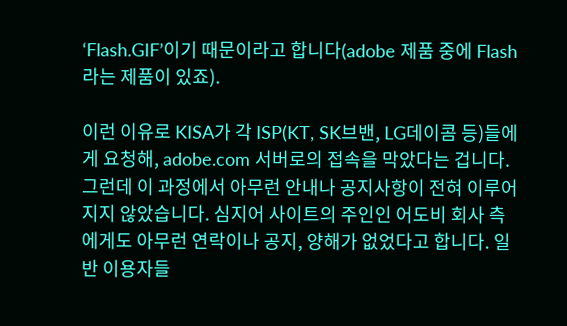‘Flash.GIF’이기 때문이라고 합니다(adobe 제품 중에 Flash라는 제품이 있죠).

이런 이유로 KISA가 각 ISP(KT, SK브밴, LG데이콤 등)들에게 요청해, adobe.com 서버로의 접속을 막았다는 겁니다. 그런데 이 과정에서 아무런 안내나 공지사항이 전혀 이루어지지 않았습니다. 심지어 사이트의 주인인 어도비 회사 측에게도 아무런 연락이나 공지, 양해가 없었다고 합니다. 일반 이용자들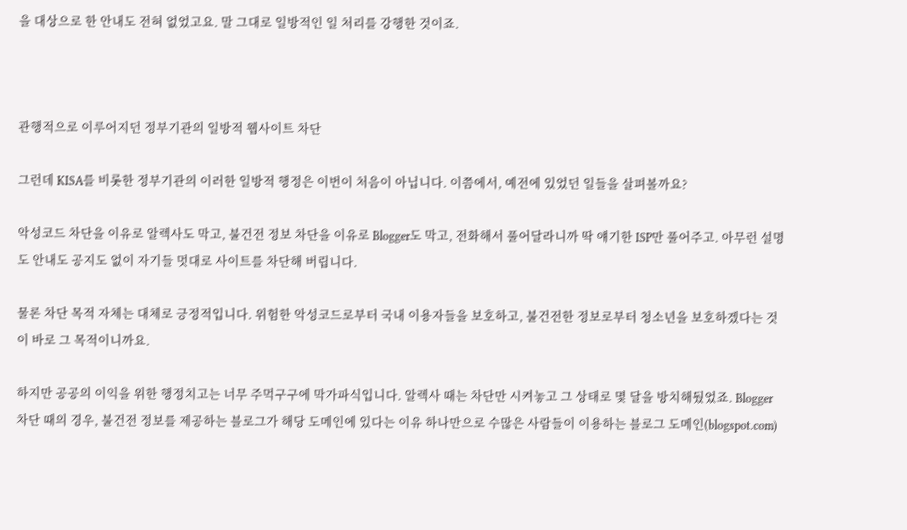을 대상으로 한 안내도 전혀 없었고요. 말 그대로 일방적인 일 처리를 강행한 것이죠.



관행적으로 이루어지던 정부기관의 일방적 웹사이트 차단

그런데 KISA를 비롯한 정부기관의 이러한 일방적 행정은 이번이 처음이 아닙니다. 이쯤에서, 예전에 있었던 일들을 살펴볼까요?

악성코드 차단을 이유로 알렉사도 막고, 불건전 정보 차단을 이유로 Blogger도 막고, 전화해서 풀어달라니까 딱 얘기한 ISP만 풀어주고. 아무런 설명도 안내도 공지도 없이 자기들 멋대로 사이트를 차단해 버립니다.

물론 차단 목적 자체는 대체로 긍정적입니다. 위험한 악성코드로부터 국내 이용자들을 보호하고, 불건전한 정보로부터 청소년을 보호하겠다는 것이 바로 그 목적이니까요.

하지만 공공의 이익을 위한 행정치고는 너무 주먹구구에 막가파식입니다. 알렉사 때는 차단만 시켜놓고 그 상태로 몇 달을 방치해뒀었죠. Blogger 차단 때의 경우, 불건전 정보를 제공하는 블로그가 해당 도메인에 있다는 이유 하나만으로 수많은 사람들이 이용하는 블로그 도메인(blogspot.com)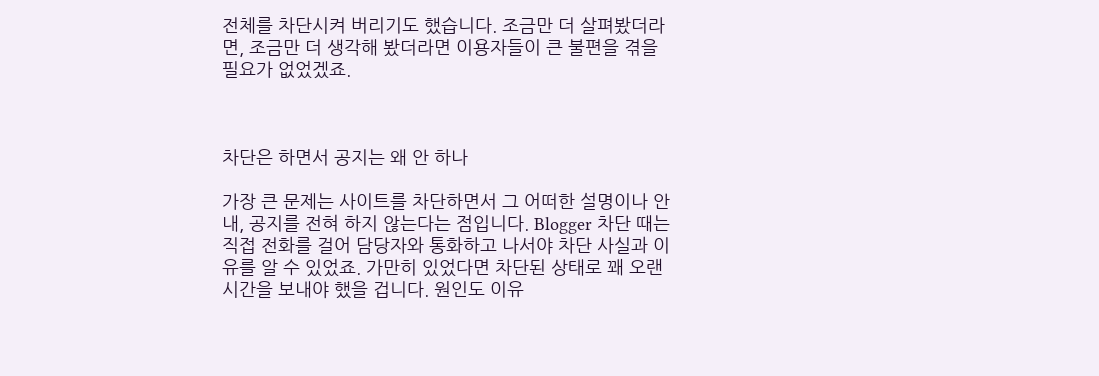전체를 차단시켜 버리기도 했습니다. 조금만 더 살펴봤더라면, 조금만 더 생각해 봤더라면 이용자들이 큰 불편을 겪을 필요가 없었겠죠.



차단은 하면서 공지는 왜 안 하나

가장 큰 문제는 사이트를 차단하면서 그 어떠한 설명이나 안내, 공지를 전혀 하지 않는다는 점입니다. Blogger 차단 때는 직접 전화를 걸어 담당자와 통화하고 나서야 차단 사실과 이유를 알 수 있었죠. 가만히 있었다면 차단된 상태로 꽤 오랜 시간을 보내야 했을 겁니다. 원인도 이유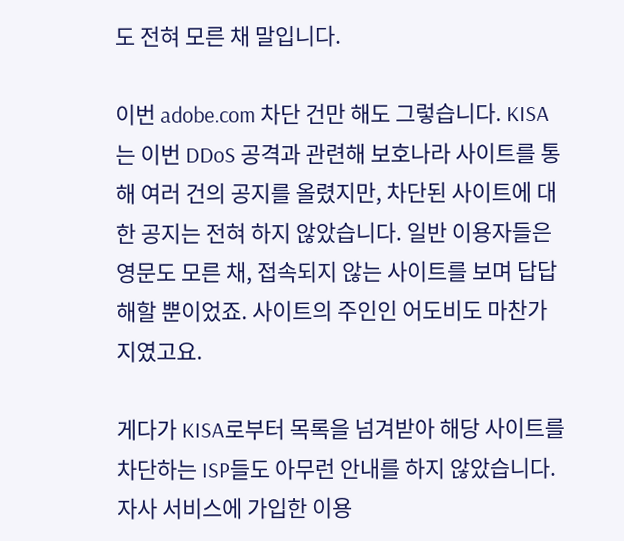도 전혀 모른 채 말입니다.

이번 adobe.com 차단 건만 해도 그렇습니다. KISA는 이번 DDoS 공격과 관련해 보호나라 사이트를 통해 여러 건의 공지를 올렸지만, 차단된 사이트에 대한 공지는 전혀 하지 않았습니다. 일반 이용자들은 영문도 모른 채, 접속되지 않는 사이트를 보며 답답해할 뿐이었죠. 사이트의 주인인 어도비도 마찬가지였고요.

게다가 KISA로부터 목록을 넘겨받아 해당 사이트를 차단하는 ISP들도 아무런 안내를 하지 않았습니다. 자사 서비스에 가입한 이용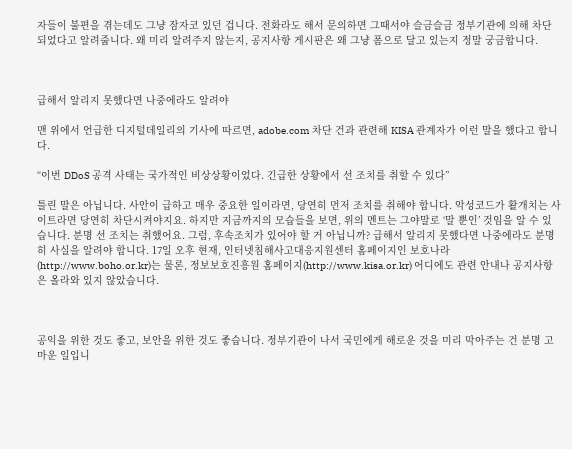자들이 불편을 겪는데도 그냥 잠자코 있던 겁니다. 전화라도 해서 문의하면 그때서야 슬금슬금 정부기관에 의해 차단되었다고 알려줍니다. 왜 미리 알려주지 않는지, 공지사항 게시판은 왜 그냥 폼으로 달고 있는지 정말 궁금합니다.



급해서 알리지 못했다면 나중에라도 알려야

맨 위에서 언급한 디지털데일리의 기사에 따르면, adobe.com 차단 건과 관련해 KISA 관계자가 이런 말을 했다고 합니다.

“이번 DDoS 공격 사태는 국가적인 비상상황이었다. 긴급한 상황에서 선 조치를 취할 수 있다”

틀린 말은 아닙니다. 사안이 급하고 매우 중요한 일이라면, 당연히 먼저 조치를 취해야 합니다. 악성코드가 활개치는 사이트라면 당연히 차단시켜야지요. 하지만 지금까지의 모습들을 보면, 위의 멘트는 그야말로 ‘말 뿐인’ 것임을 알 수 있습니다. 분명 선 조치는 취했어요. 그럼, 후속조치가 있어야 할 거 아닙니까? 급해서 알리지 못했다면 나중에라도 분명히 사실을 알려야 합니다. 17일 오후 현재, 인터넷침해사고대응지원센터 홈페이지인 보호나라(http://www.boho.or.kr)는 물론, 정보보호진흥원 홈페이지(http://www.kisa.or.kr) 어디에도 관련 안내나 공지사항은 올라와 있지 않았습니다.



공익을 위한 것도 좋고, 보안을 위한 것도 좋습니다. 정부기관이 나서 국민에게 해로운 것을 미리 막아주는 건 분명 고마운 일입니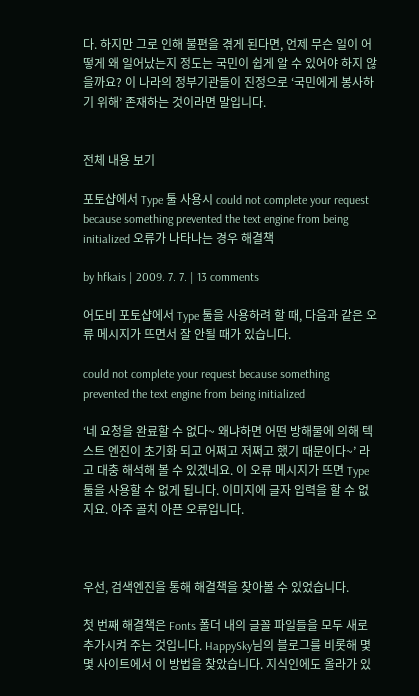다. 하지만 그로 인해 불편을 겪게 된다면, 언제 무슨 일이 어떻게 왜 일어났는지 정도는 국민이 쉽게 알 수 있어야 하지 않을까요? 이 나라의 정부기관들이 진정으로 ‘국민에게 봉사하기 위해’ 존재하는 것이라면 말입니다.


전체 내용 보기

포토샵에서 Type 툴 사용시 could not complete your request because something prevented the text engine from being initialized 오류가 나타나는 경우 해결책

by hfkais | 2009. 7. 7. | 13 comments

어도비 포토샵에서 Type 툴을 사용하려 할 때, 다음과 같은 오류 메시지가 뜨면서 잘 안될 때가 있습니다.

could not complete your request because something prevented the text engine from being initialized

‘네 요청을 완료할 수 없다~ 왜냐하면 어떤 방해물에 의해 텍스트 엔진이 초기화 되고 어쩌고 저쩌고 했기 때문이다~’ 라고 대충 해석해 볼 수 있겠네요. 이 오류 메시지가 뜨면 Type 툴을 사용할 수 없게 됩니다. 이미지에 글자 입력을 할 수 없지요. 아주 골치 아픈 오류입니다.



우선, 검색엔진을 통해 해결책을 찾아볼 수 있었습니다.

첫 번째 해결책은 Fonts 폴더 내의 글꼴 파일들을 모두 새로 추가시켜 주는 것입니다. HappySky님의 블로그를 비롯해 몇몇 사이트에서 이 방법을 찾았습니다. 지식인에도 올라가 있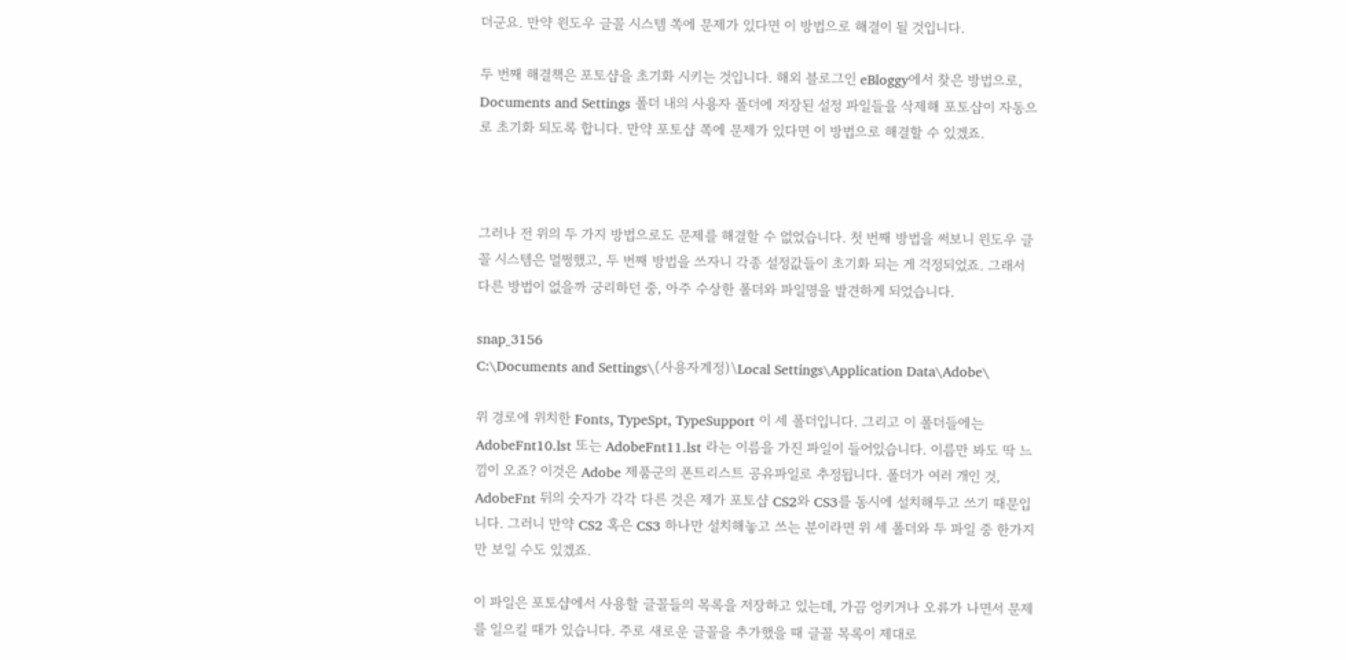더군요. 만약 윈도우 글꼴 시스템 쪽에 문제가 있다면 이 방법으로 해결이 될 것입니다.

두 번째 해결책은 포토샵을 초기화 시키는 것입니다. 해외 블로그인 eBloggy에서 찾은 방법으로, Documents and Settings 폴더 내의 사용자 폴더에 저장된 설정 파일들을 삭제해 포토샵이 자동으로 초기화 되도록 합니다. 만약 포토샵 쪽에 문제가 있다면 이 방법으로 해결할 수 있겠죠.



그러나 전 위의 두 가지 방법으로도 문제를 해결할 수 없었습니다. 첫 번째 방법을 써보니 윈도우 글꼴 시스템은 멀쩡했고, 두 번째 방법을 쓰자니 각종 설정값들이 초기화 되는 게 걱정되었죠. 그래서 다른 방법이 없을까 궁리하던 중, 아주 수상한 폴더와 파일명을 발견하게 되었습니다.

snap_3156
C:\Documents and Settings\(사용자계정)\Local Settings\Application Data\Adobe\

위 경로에 위치한 Fonts, TypeSpt, TypeSupport 이 세 폴더입니다. 그리고 이 폴더들에는 AdobeFnt10.lst 또는 AdobeFnt11.lst 라는 이름을 가진 파일이 들어있습니다. 이름만 봐도 딱 느낌이 오죠? 이것은 Adobe 제품군의 폰트리스트 공유파일로 추정됩니다. 폴더가 여러 개인 것, AdobeFnt 뒤의 숫자가 각각 다른 것은 제가 포토샵 CS2와 CS3를 동시에 설치해두고 쓰기 때문입니다. 그러니 만약 CS2 혹은 CS3 하나만 설치해놓고 쓰는 분이라면 위 세 폴더와 두 파일 중 한가지만 보일 수도 있겠죠.

이 파일은 포토샵에서 사용할 글꼴들의 목록을 저장하고 있는데, 가끔 엉키거나 오류가 나면서 문제를 일으킬 때가 있습니다. 주로 새로운 글꼴을 추가했을 때 글꼴 목록이 제대로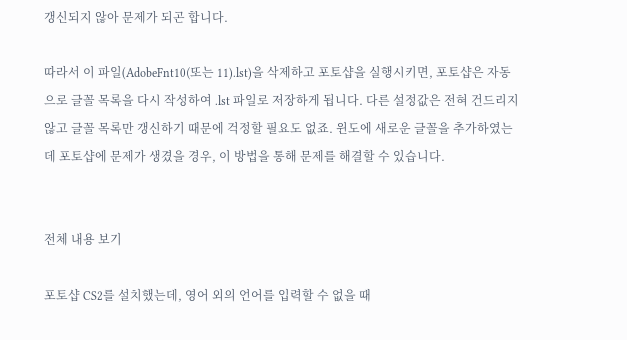갱신되지 않아 문제가 되곤 합니다.

따라서 이 파일(AdobeFnt10(또는 11).lst)을 삭제하고 포토샵을 실행시키면, 포토샵은 자동으로 글꼴 목록을 다시 작성하여 .lst 파일로 저장하게 됩니다. 다른 설정값은 전혀 건드리지 않고 글꼴 목록만 갱신하기 때문에 걱정할 필요도 없죠. 윈도에 새로운 글꼴을 추가하였는데 포토샵에 문제가 생겼을 경우, 이 방법을 통해 문제를 해결할 수 있습니다.


전체 내용 보기

포토샵 CS2를 설치했는데, 영어 외의 언어를 입력할 수 없을 때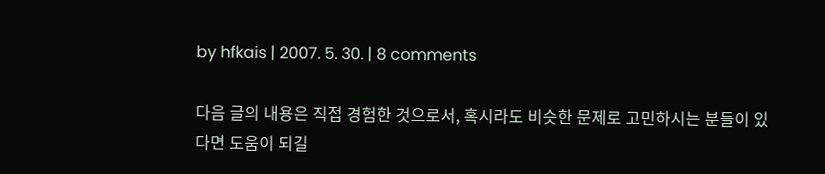by hfkais | 2007. 5. 30. | 8 comments

다음 글의 내용은 직접 경험한 것으로서, 혹시라도 비슷한 문제로 고민하시는 분들이 있다면 도움이 되길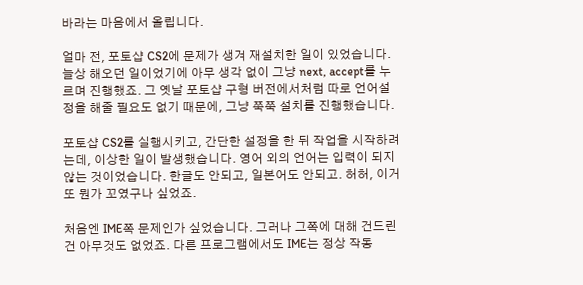바라는 마음에서 올립니다.

얼마 전, 포토샵 CS2에 문제가 생겨 재설치한 일이 있었습니다. 늘상 해오던 일이었기에 아무 생각 없이 그냥 next, accept를 누르며 진행했죠. 그 옛날 포토샵 구형 버전에서처럼 따로 언어설정을 해줄 필요도 없기 때문에, 그냥 쭉쭉 설치를 진행했습니다.

포토샵 CS2를 실행시키고, 간단한 설정을 한 뒤 작업을 시작하려는데, 이상한 일이 발생했습니다. 영어 외의 언어는 입력이 되지 않는 것이었습니다. 한글도 안되고, 일본어도 안되고. 허허, 이거 또 뭔가 꼬였구나 싶었죠.

처음엔 IME쪽 문제인가 싶었습니다. 그러나 그쪽에 대해 건드린 건 아무것도 없었죠. 다른 프로그램에서도 IME는 정상 작동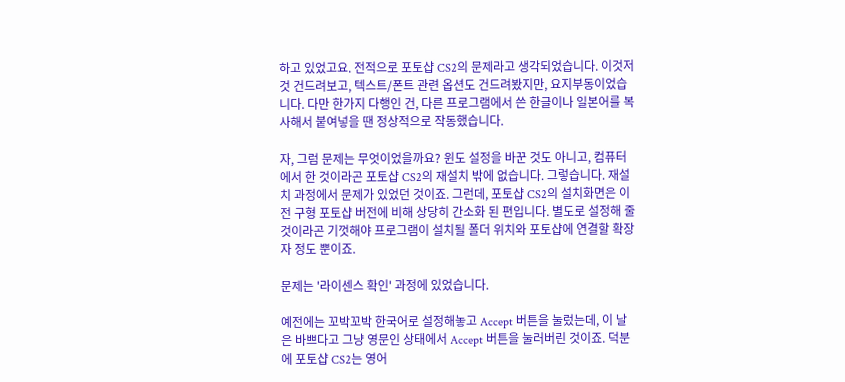하고 있었고요. 전적으로 포토샵 CS2의 문제라고 생각되었습니다. 이것저것 건드려보고, 텍스트/폰트 관련 옵션도 건드려봤지만, 요지부동이었습니다. 다만 한가지 다행인 건, 다른 프로그램에서 쓴 한글이나 일본어를 복사해서 붙여넣을 땐 정상적으로 작동했습니다.

자, 그럼 문제는 무엇이었을까요? 윈도 설정을 바꾼 것도 아니고, 컴퓨터에서 한 것이라곤 포토샵 CS2의 재설치 밖에 없습니다. 그렇습니다. 재설치 과정에서 문제가 있었던 것이죠. 그런데, 포토샵 CS2의 설치화면은 이전 구형 포토샵 버전에 비해 상당히 간소화 된 편입니다. 별도로 설정해 줄 것이라곤 기껏해야 프로그램이 설치될 폴더 위치와 포토샵에 연결할 확장자 정도 뿐이죠.

문제는 '라이센스 확인' 과정에 있었습니다.

예전에는 꼬박꼬박 한국어로 설정해놓고 Accept 버튼을 눌렀는데, 이 날은 바쁘다고 그냥 영문인 상태에서 Accept 버튼을 눌러버린 것이죠. 덕분에 포토샵 CS2는 영어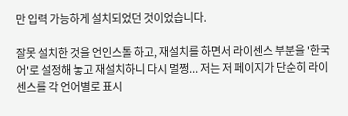만 입력 가능하게 설치되었던 것이었습니다.

잘못 설치한 것을 언인스톨 하고, 재설치를 하면서 라이센스 부분을 '한국어'로 설정해 놓고 재설치하니 다시 멀쩡... 저는 저 페이지가 단순히 라이센스를 각 언어별로 표시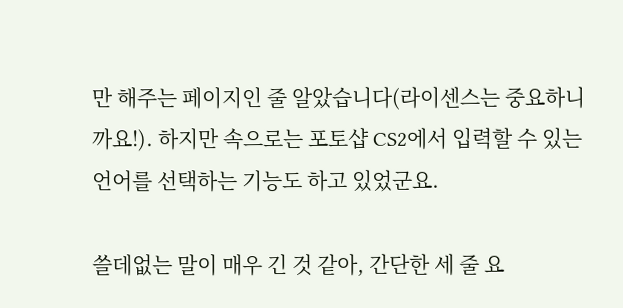만 해주는 페이지인 줄 알았습니다(라이센스는 중요하니까요!). 하지만 속으로는 포토샵 CS2에서 입력할 수 있는 언어를 선택하는 기능도 하고 있었군요.

쓸데없는 말이 매우 긴 것 같아, 간단한 세 줄 요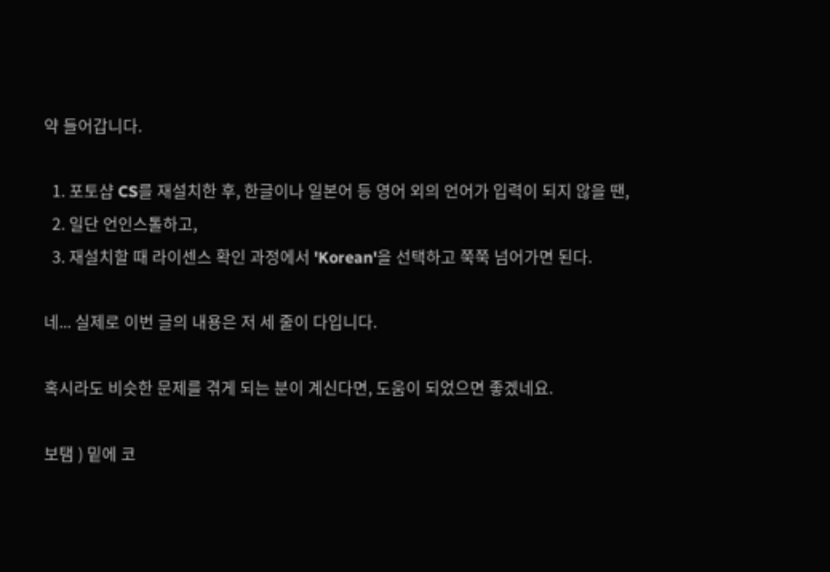약 들어갑니다.

  1. 포토샵 CS를 재설치한 후, 한글이나 일본어 등 영어 외의 언어가 입력이 되지 않을 땐,
  2. 일단 언인스톨하고,
  3. 재설치할 때 라이센스 확인 과정에서 'Korean'을 선택하고 쭉쭉 넘어가면 된다.

네... 실제로 이번 글의 내용은 저 세 줄이 다입니다.

혹시라도 비슷한 문제를 겪게 되는 분이 계신다면, 도움이 되었으면 좋겠네요.

보탬 ) 밑에 코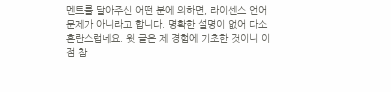멘트를 달아주신 어떤 분에 의하면, 라이센스 언어 문제가 아니라고 합니다. 명확한 설명이 없어 다소 혼란스럽네요. 윗 글은 제 경험에 기초한 것이니 이점 참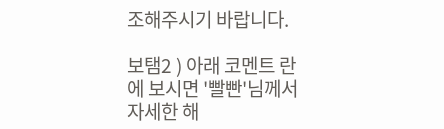조해주시기 바랍니다.

보탬2 ) 아래 코멘트 란에 보시면 '빨빤'님께서 자세한 해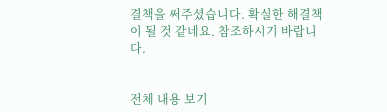결책을 써주셨습니다. 확실한 해결책이 될 것 같네요. 참조하시기 바랍니다.


전체 내용 보기